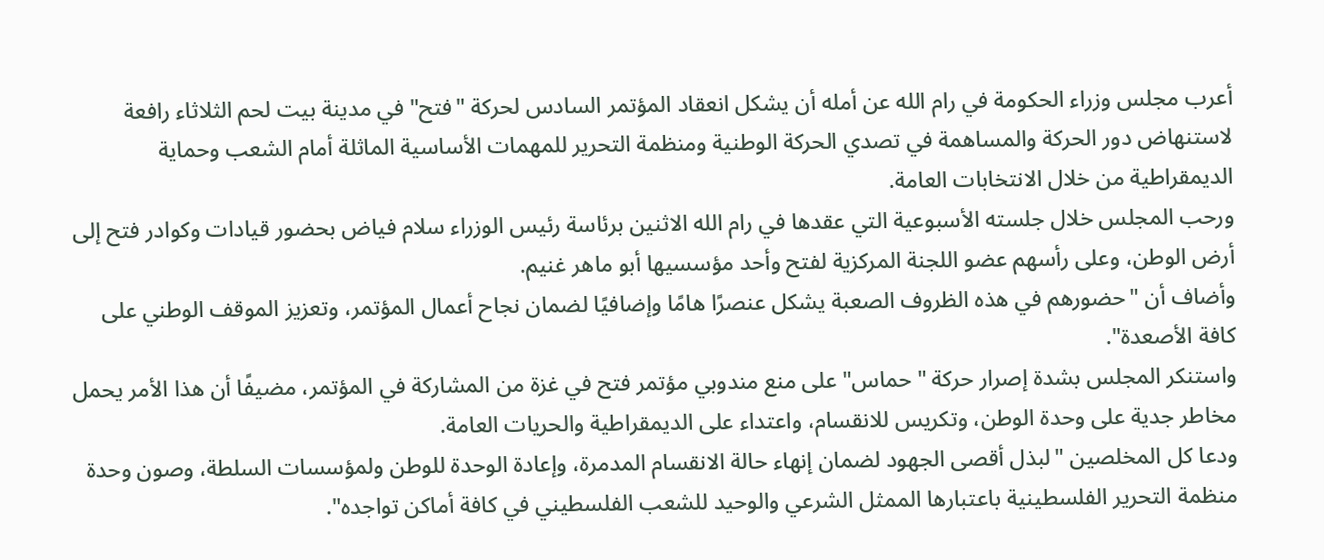أعرب مجلس وزراء الحكومة في رام الله عن أمله أن يشكل انعقاد المؤتمر السادس لحركة "فتح" في مدينة بيت لحم الثلاثاء رافعة لاستنهاض دور الحركة والمساهمة في تصدي الحركة الوطنية ومنظمة التحرير للمهمات الأساسية الماثلة أمام الشعب وحماية الديمقراطية من خلال الانتخابات العامة.
ورحب المجلس خلال جلسته الأسبوعية التي عقدها في رام الله الاثنين برئاسة رئيس الوزراء سلام فياض بحضور قيادات وكوادر فتح إلى أرض الوطن، وعلى رأسهم عضو اللجنة المركزية لفتح وأحد مؤسسيها أبو ماهر غنيم.
وأضاف أن "حضورهم في هذه الظروف الصعبة يشكل عنصرًا هامًا وإضافيًا لضمان نجاح أعمال المؤتمر، وتعزيز الموقف الوطني على كافة الأصعدة".
واستنكر المجلس بشدة إصرار حركة "حماس" على منع مندوبي مؤتمر فتح في غزة من المشاركة في المؤتمر، مضيفًا أن هذا الأمر يحمل مخاطر جدية على وحدة الوطن، وتكريس للانقسام، واعتداء على الديمقراطية والحريات العامة.
ودعا كل المخلصين "لبذل أقصى الجهود لضمان إنهاء حالة الانقسام المدمرة، وإعادة الوحدة للوطن ولمؤسسات السلطة، وصون وحدة منظمة التحرير الفلسطينية باعتبارها الممثل الشرعي والوحيد للشعب الفلسطيني في كافة أماكن تواجده".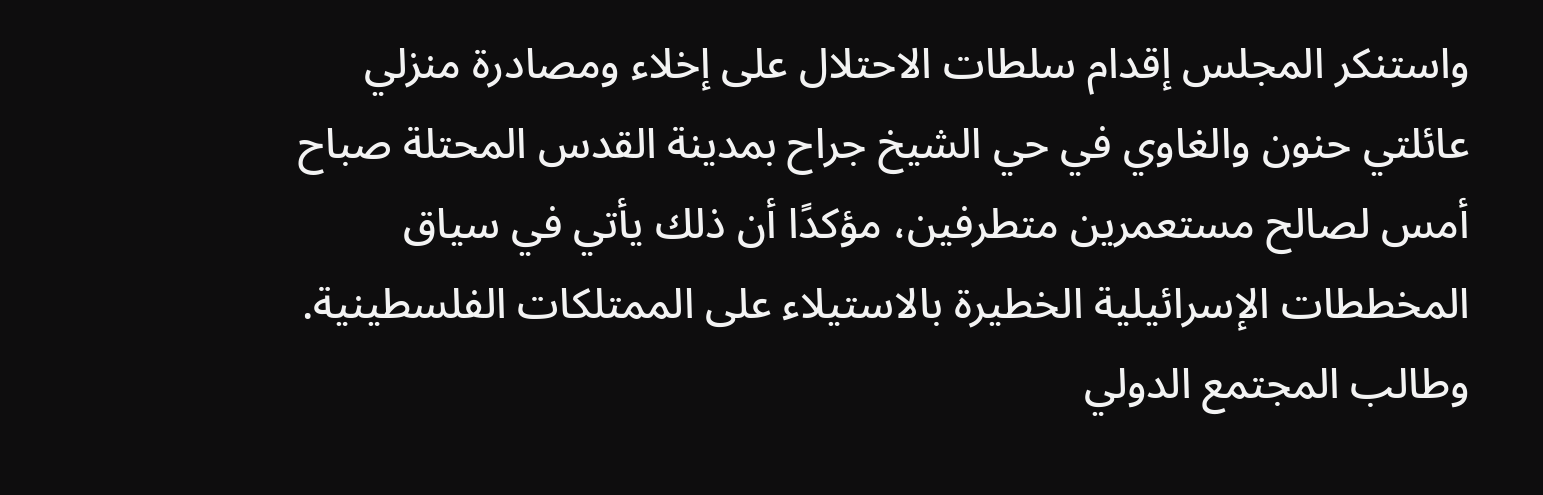واستنكر المجلس إقدام سلطات الاحتلال على إخلاء ومصادرة منزلي عائلتي حنون والغاوي في حي الشيخ جراح بمدينة القدس المحتلة صباح أمس لصالح مستعمرين متطرفين، مؤكدًا أن ذلك يأتي في سياق المخططات الإسرائيلية الخطيرة بالاستيلاء على الممتلكات الفلسطينية.
وطالب المجتمع الدولي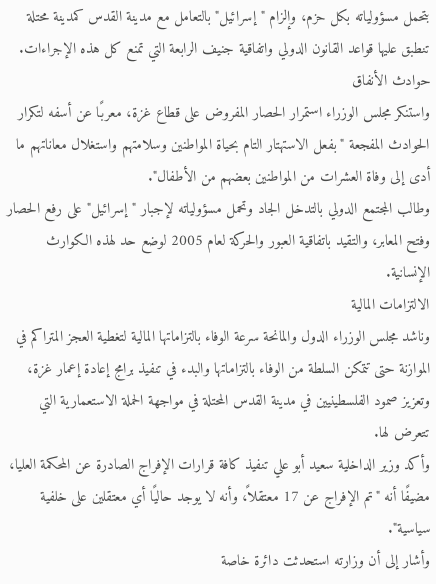بتحمل مسؤولياته بكل حزم، وإلزام "إسرائيل" بالتعامل مع مدينة القدس كمدينة محتلة تنطبق عليها قواعد القانون الدولي واتفاقية جنيف الرابعة التي تمنع كل هذه الإجراءات.
حوادث الأنفاق
واستنكر مجلس الوزراء استمرار الحصار المفروض على قطاع غزة، معربًا عن أسفه لتكرار الحوادث المفجعة "بفعل الاستهتار التام بحياة المواطنين وسلامتهم واستغلال معاناتهم ما أدى إلى وفاة العشرات من المواطنين بعضهم من الأطفال".
وطالب المجتمع الدولي بالتدخل الجاد وتحمل مسؤولياته لإجبار "إسرائيل" على رفع الحصار وفتح المعابر، والتقيد باتفاقية العبور والحركة لعام 2005 لوضع حد لهذه الكوارث الإنسانية.
الالتزامات المالية
وناشد مجلس الوزراء الدول والمانحة سرعة الوفاء بالتزاماتها المالية لتغطية العجز المتراكم في الموازنة حتى تتمكن السلطة من الوفاء بالتزاماتها والبدء في تنفيذ برامج إعادة إعمار غزة، وتعزيز صمود الفلسطينيين في مدينة القدس المحتلة في مواجهة الحملة الاستعمارية التي تتعرض لها.
وأكد وزير الداخلية سعيد أبو علي تنفيذ كافة قرارات الإفراج الصادرة عن المحكمة العليا، مضيفًا أنه "تم الإفراج عن 17 معتقلاً، وأنه لا يوجد حاليًا أي معتقلين على خلفية سياسية".
وأشار إلى أن وزارته استحدثت دائرة خاصة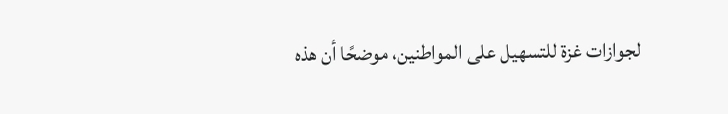لجوازات غزة للتسهيل على المواطنين، موضحًا أن هذه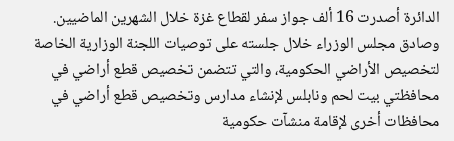الدائرة أصدرت 16 ألف جواز سفر لقطاع غزة خلال الشهرين الماضيين.
وصادق مجلس الوزراء خلال جلسته على توصيات اللجنة الوزارية الخاصة لتخصيص الأراضي الحكومية، والتي تتضمن تخصيص قطع أراضي في محافظتي بيت لحم ونابلس لإنشاء مدارس وتخصيص قطع أراضي في محافظات أخرى لإقامة منشآت حكومية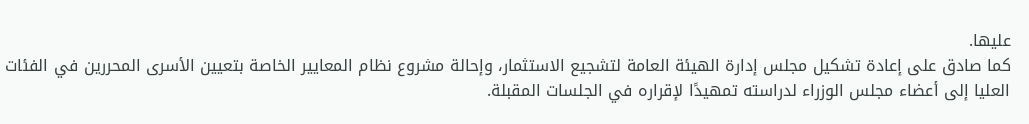عليها.
كما صادق على إعادة تشكيل مجلس إدارة الهيئة العامة لتشجيع الاستثمار، وإحالة مشروع نظام المعايير الخاصة بتعيين الأسرى المحررين في الفئات العليا إلى أعضاء مجلس الوزراء لدراسته تمهيدًا لإقراره في الجلسات المقبلة.